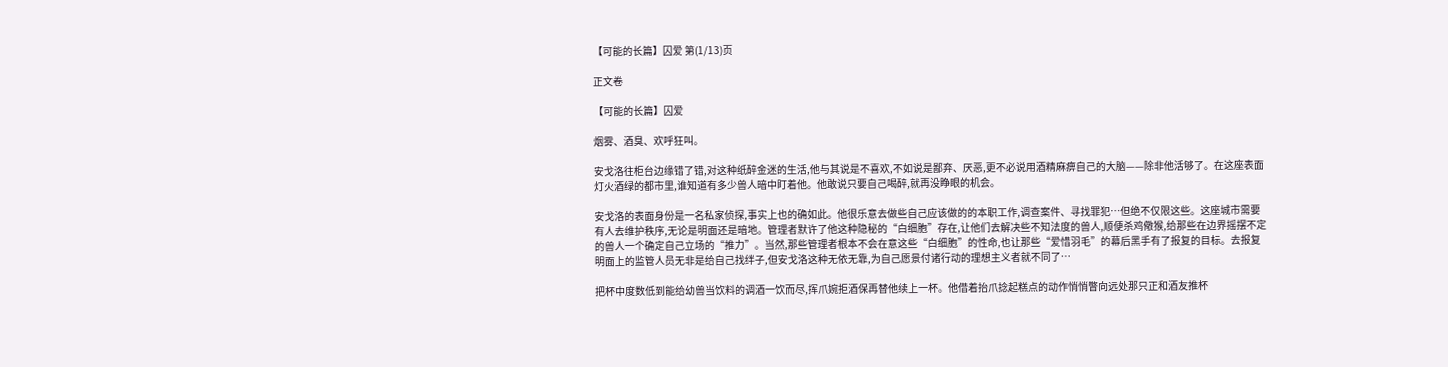【可能的长篇】囚爱 第(1/13)页

正文卷

【可能的长篇】囚爱

烟雾、酒臭、欢呼狂叫。

安戈洛往柜台边缘错了错,对这种纸醉金迷的生活,他与其说是不喜欢,不如说是鄙弃、厌恶,更不必说用酒精麻痹自己的大脑——除非他活够了。在这座表面灯火酒绿的都市里,谁知道有多少兽人暗中盯着他。他敢说只要自己喝醉,就再没睁眼的机会。

安戈洛的表面身份是一名私家侦探,事实上也的确如此。他很乐意去做些自己应该做的的本职工作,调查案件、寻找罪犯…但绝不仅限这些。这座城市需要有人去维护秩序,无论是明面还是暗地。管理者默许了他这种隐秘的“白细胞”存在,让他们去解决些不知法度的兽人,顺便杀鸡儆猴,给那些在边界摇摆不定的兽人一个确定自己立场的“推力”。当然,那些管理者根本不会在意这些“白细胞”的性命,也让那些“爱惜羽毛”的幕后黑手有了报复的目标。去报复明面上的监管人员无非是给自己找绊子,但安戈洛这种无依无靠,为自己愿景付诸行动的理想主义者就不同了…

把杯中度数低到能给幼兽当饮料的调酒一饮而尽,挥爪婉拒酒保再替他续上一杯。他借着抬爪捻起糕点的动作悄悄瞥向远处那只正和酒友推杯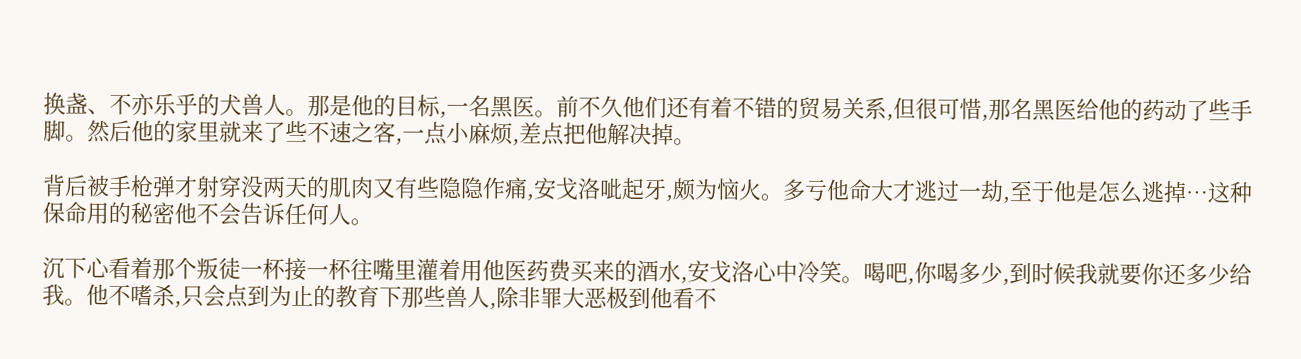换盏、不亦乐乎的犬兽人。那是他的目标,一名黑医。前不久他们还有着不错的贸易关系,但很可惜,那名黑医给他的药动了些手脚。然后他的家里就来了些不速之客,一点小麻烦,差点把他解决掉。

背后被手枪弹才射穿没两天的肌肉又有些隐隐作痛,安戈洛呲起牙,颇为恼火。多亏他命大才逃过一劫,至于他是怎么逃掉…这种保命用的秘密他不会告诉任何人。

沉下心看着那个叛徒一杯接一杯往嘴里灌着用他医药费买来的酒水,安戈洛心中冷笑。喝吧,你喝多少,到时候我就要你还多少给我。他不嗜杀,只会点到为止的教育下那些兽人,除非罪大恶极到他看不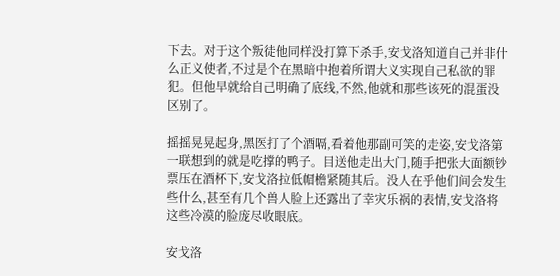下去。对于这个叛徒他同样没打算下杀手,安戈洛知道自己并非什么正义使者,不过是个在黑暗中抱着所谓大义实现自己私欲的罪犯。但他早就给自己明确了底线,不然,他就和那些该死的混蛋没区别了。

摇摇晃晃起身,黑医打了个酒嗝,看着他那副可笑的走姿,安戈洛第一联想到的就是吃撑的鸭子。目送他走出大门,随手把张大面额钞票压在酒杯下,安戈洛拉低帽檐紧随其后。没人在乎他们间会发生些什么,甚至有几个兽人脸上还露出了幸灾乐祸的表情,安戈洛将这些冷漠的脸庞尽收眼底。

安戈洛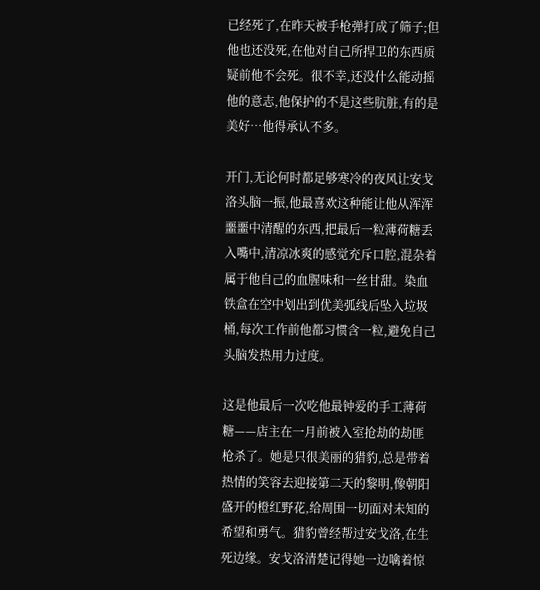已经死了,在昨天被手枪弹打成了筛子;但他也还没死,在他对自己所捍卫的东西质疑前他不会死。很不幸,还没什么能动摇他的意志,他保护的不是这些肮脏,有的是美好…他得承认不多。

开门,无论何时都足够寒冷的夜风让安戈洛头脑一振,他最喜欢这种能让他从浑浑噩噩中清醒的东西,把最后一粒薄荷糖丢入嘴中,清凉冰爽的感觉充斥口腔,混杂着属于他自己的血腥味和一丝甘甜。染血铁盒在空中划出到优美弧线后坠入垃圾桶,每次工作前他都习惯含一粒,避免自己头脑发热用力过度。

这是他最后一次吃他最钟爱的手工薄荷糖——店主在一月前被入室抢劫的劫匪枪杀了。她是只很美丽的猎豹,总是带着热情的笑容去迎接第二天的黎明,像朝阳盛开的橙红野花,给周围一切面对未知的希望和勇气。猎豹曾经帮过安戈洛,在生死边缘。安戈洛清楚记得她一边噙着惊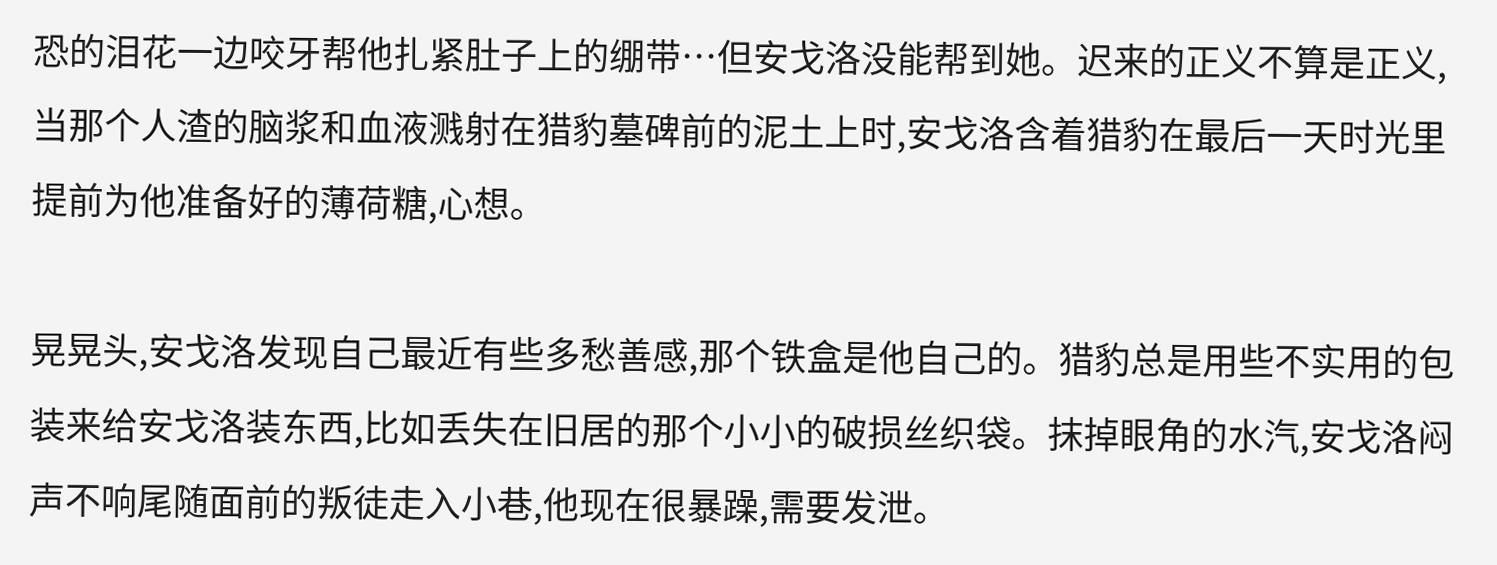恐的泪花一边咬牙帮他扎紧肚子上的绷带…但安戈洛没能帮到她。迟来的正义不算是正义,当那个人渣的脑浆和血液溅射在猎豹墓碑前的泥土上时,安戈洛含着猎豹在最后一天时光里提前为他准备好的薄荷糖,心想。

晃晃头,安戈洛发现自己最近有些多愁善感,那个铁盒是他自己的。猎豹总是用些不实用的包装来给安戈洛装东西,比如丢失在旧居的那个小小的破损丝织袋。抹掉眼角的水汽,安戈洛闷声不响尾随面前的叛徒走入小巷,他现在很暴躁,需要发泄。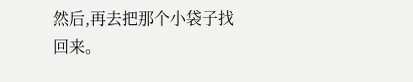然后,再去把那个小袋子找回来。